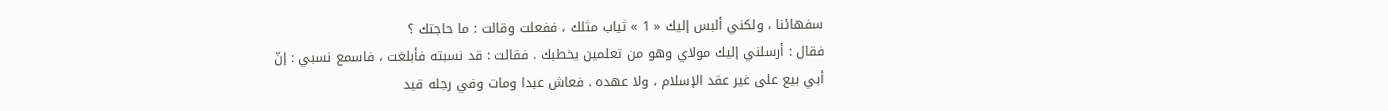سفهائنا ، ولكني ألبس إليك « 1 » ثياب مثلك ، ففعلت وقالت : ما حاجتك ؟
فقال : أرسلني إليك مولاي وهو من تعلمين يخطبك . فقالت : قد نسبته فأبلغت ، فاسمع نسبي : إنّ أبي بيع على غير عقد الإسلام ، ولا عهده . فعاش عبدا ومات وفي رجله قيد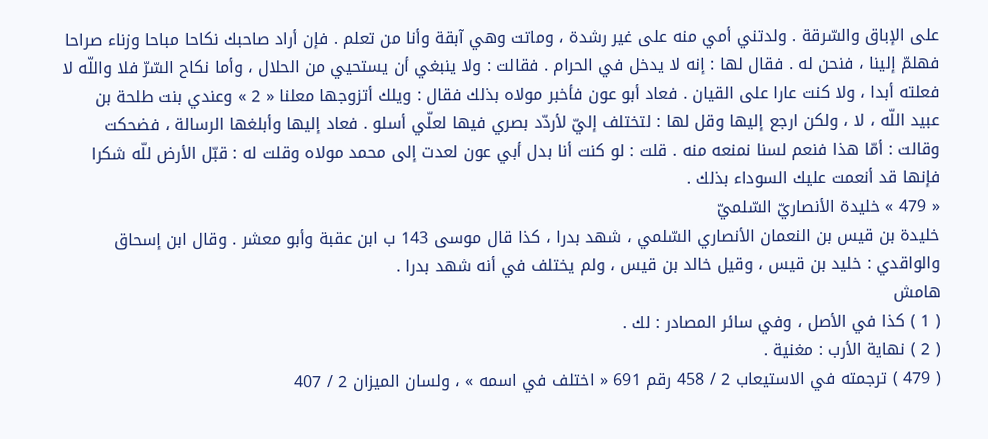على الإباق والسّرقة . ولدتني أمي منه على غير رشدة ، وماتت وهي آبقة وأنا من تعلم . فإن أراد صاحبك نكاحا مباحا وزناء صراحا فهلمّ إلينا ، فنحن له . فقال لها : إنه لا يدخل في الحرام . فقالت : ولا ينبغي أن يستحيي من الحلال ، وأما نكاح السّرّ فلا واللّه لا فعلته أبدا ، ولا كنت عارا على القيان . فعاد أبو عون فأخبر مولاه بذلك فقال : ويلك أتزوجها معلنا « 2 » وعندي بنت طلحة بن عبيد اللّه ، لا ، ولكن ارجع إليها وقل لها : لتختلف إليّ لأردّد بصري فيها لعلّي أسلو . فعاد إليها وأبلغها الرسالة ، فضحكت وقالت : أمّا هذا فنعم لسنا نمنعه منه . قلت : لو كنت أنا بدل أبي عون لعدت إلى محمد مولاه وقلت له : قبّل الأرض للّه شكرا فإنها قد أنعمت عليك السوداء بذلك .
« 479 » خليدة الأنصاريّ السّلميّ
خليدة بن قيس بن النعمان الأنصاري السّلمي ، شهد بدرا ، كذا قال موسى 143 ب ابن عقبة وأبو معشر . وقال ابن إسحاق والواقدي : خليد بن قيس ، وقيل خالد بن قيس ، ولم يختلف في أنه شهد بدرا .
هامش
( 1 ) كذا في الأصل ، وفي سائر المصادر : لك .
( 2 ) نهاية الأرب : مغنية .
( 479 ) ترجمته في الاستيعاب 2 / 458 رقم 691 « اختلف في اسمه » ، ولسان الميزان 2 / 407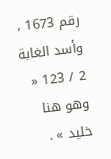رقم 1673 ، وأسد الغابة 2 / 123 « وهو هنا خليد » .